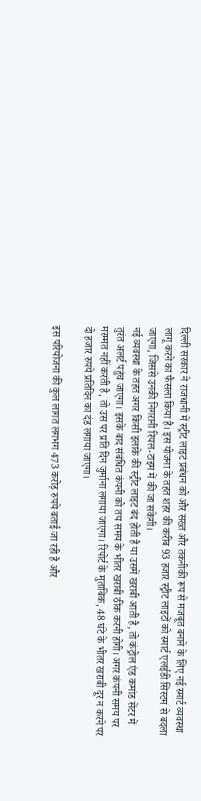दिल्ली सरकार ने राजधानी में स्ट्रीट लाइट प्रबंधन को और सख्त और तकनीकी रूप से मजबूत बनाने के लिए नई स्मार्ट व्यवस्था लागू करने का फैसला किया है। इस योजना के तहत शहर की करीब 93 हजार स्ट्रीट लाइटों को स्मार्ट एलईडी सिस्टम से बदला जाएगा, जिससे उनकी निगरानी रियल-टाइम में की जा सकेगी।
नई व्यवस्था के तहत अगर किसी इलाके की स्ट्रीट लाइट बंद होती है या उसमें खराबी आती है, तो कंट्रोल एंड कमांड सेंटर में तुरंत अलर्ट पहुंच जाएगा। इसके बाद संबंधित कंपनी को तय समय के भीतर खराबी ठीक करनी होगी। अगर कंपनी समय पर मरम्मत नहीं करती है, तो उस पर प्रति दिन जुर्माना लगाया जाएगा। रिपोर्ट के मुताबिक, 48 घंटे के भीतर खराबी दूर न करने पर दो हजार रुपये प्रतिदिन का दंड लगाया जाएगा।

इस परियोजना की कुल लागत लगभग 473 करोड़ रुपये बताई जा रही है और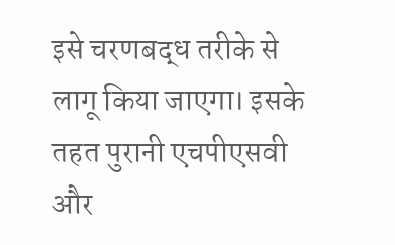इसे चरणबद्ध तरीके से लागू किया जाएगा। इसके तहत पुरानी एचपीएसवी और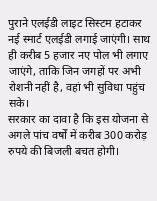पुराने एलईडी लाइट सिस्टम हटाकर नई स्मार्ट एलईडी लगाई जाएंगी। साथ ही करीब 5 हजार नए पोल भी लगाए जाएंगे, ताकि जिन जगहों पर अभी रोशनी नहीं है, वहां भी सुविधा पहुंच सके।
सरकार का दावा है कि इस योजना से अगले पांच वर्षों में करीब 300 करोड़ रुपये की बिजली बचत होगी।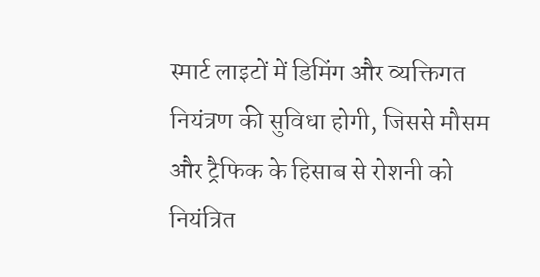स्मार्ट लाइटों में डिमिंग और व्यक्तिगत नियंत्रण की सुविधा होगी, जिससे मौसम और ट्रैफिक के हिसाब से रोशनी को नियंत्रित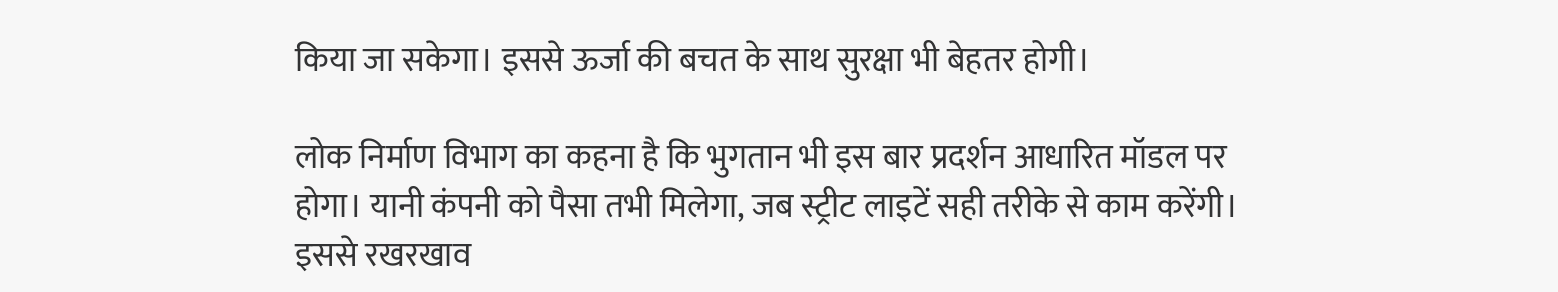किया जा सकेगा। इससे ऊर्जा की बचत के साथ सुरक्षा भी बेहतर होगी।

लोक निर्माण विभाग का कहना है कि भुगतान भी इस बार प्रदर्शन आधारित मॉडल पर होगा। यानी कंपनी को पैसा तभी मिलेगा, जब स्ट्रीट लाइटें सही तरीके से काम करेंगी। इससे रखरखाव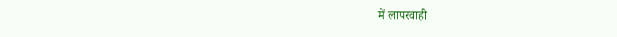में लापरवाही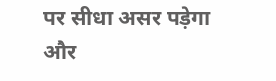पर सीधा असर पड़ेगा और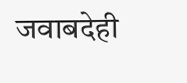जवाबदेही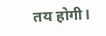तय होगी।